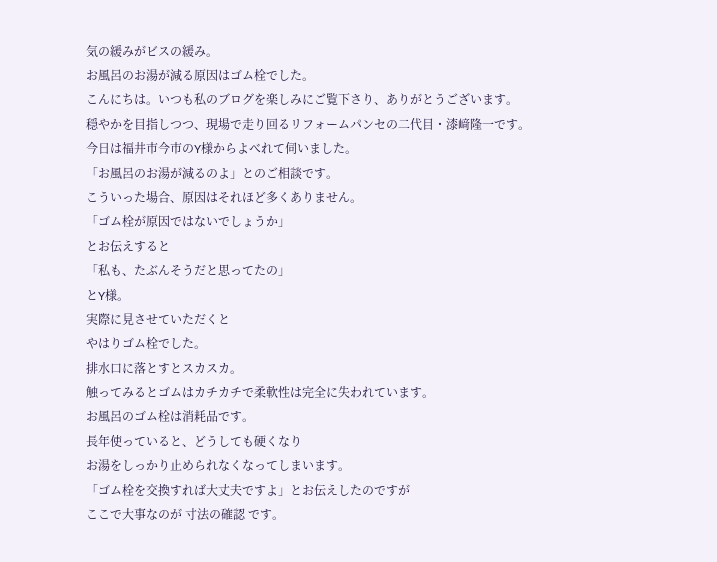気の緩みがビスの緩み。
お風呂のお湯が減る原因はゴム栓でした。
こんにちは。いつも私のブログを楽しみにご覧下さり、ありがとうございます。
穏やかを目指しつつ、現場で走り回るリフォームパンセの二代目・漆﨑隆一です。
今日は福井市今市のY様からよべれて伺いました。
「お風呂のお湯が減るのよ」とのご相談です。
こういった場合、原因はそれほど多くありません。
「ゴム栓が原因ではないでしょうか」
とお伝えすると
「私も、たぶんそうだと思ってたの」
とY様。
実際に見させていただくと
やはりゴム栓でした。
排水口に落とすとスカスカ。
触ってみるとゴムはカチカチで柔軟性は完全に失われています。
お風呂のゴム栓は消耗品です。
長年使っていると、どうしても硬くなり
お湯をしっかり止められなくなってしまいます。
「ゴム栓を交換すれば大丈夫ですよ」とお伝えしたのですが
ここで大事なのが 寸法の確認 です。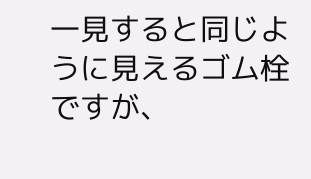一見すると同じように見えるゴム栓ですが、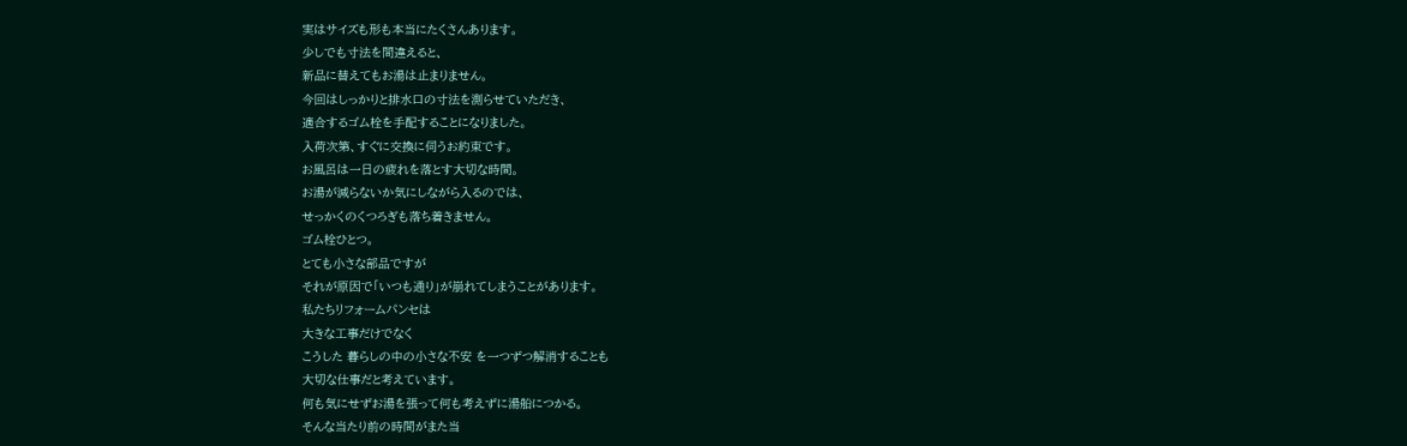実はサイズも形も本当にたくさんあります。
少しでも寸法を間違えると、
新品に替えてもお湯は止まりません。
今回はしっかりと排水口の寸法を測らせていただき、
適合するゴム栓を手配することになりました。
入荷次第、すぐに交換に伺うお約束です。
お風呂は一日の疲れを落とす大切な時間。
お湯が減らないか気にしながら入るのでは、
せっかくのくつろぎも落ち着きません。
ゴム栓ひとつ。
とても小さな部品ですが
それが原因で「いつも通り」が崩れてしまうことがあります。
私たちリフォームパンセは
大きな工事だけでなく
こうした 暮らしの中の小さな不安 を一つずつ解消することも
大切な仕事だと考えています。
何も気にせずお湯を張って何も考えずに湯船につかる。
そんな当たり前の時間がまた当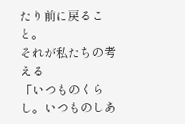たり前に戻ること。
それが私たちの考える
「いつものくらし。いつものしあ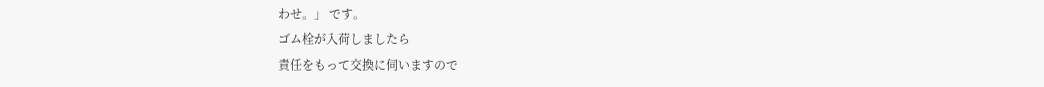わせ。」 です。
ゴム栓が入荷しましたら
責任をもって交換に伺いますので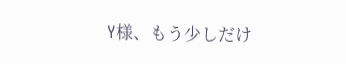Y様、もう少しだけ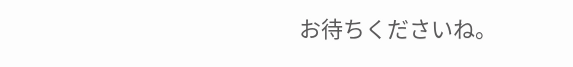お待ちくださいね。